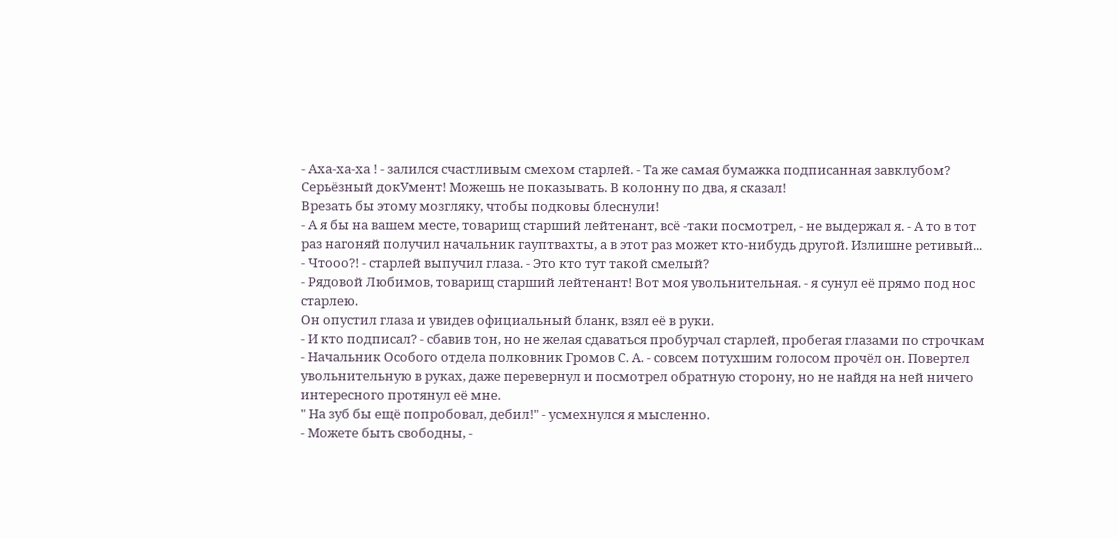- Аха-ха-ха ! - залился счастливым смехом старлей. - Та же самая бумажка подписанная завклубом? Серьёзный докУмент! Можешь не показывать. В колонну по два, я сказал!
Врезать бы этому мозгляку, чтобы подковы блеснули!
- А я бы на вашем месте, товарищ старший лейтенант, всё -таки посмотрел, - не выдержал я. - А то в тот раз нагоняй получил начальник гауптвахты, а в этот раз может кто-нибудь другой. Излишне ретивый...
- Чтооо?! - старлей выпучил глаза. - Это кто тут такой смелый?
- Рядовой Любимов, товарищ старший лейтенант! Вот моя увольнительная. - я сунул её прямо под нос старлею.
Он опустил глаза и увидев официальный бланк, взял её в руки.
- И кто подписал? - сбавив тон, но не желая сдаваться пробурчал старлей, пробегая глазами по строчкам
- Начальник Особого отдела полковник Громов С. А. - совсем потухшим голосом прочёл он. Повертел увольнительную в руках, даже перевернул и посмотрел обратную сторону, но не найдя на ней ничего интересного протянул её мне.
" На зуб бы ещё попробовал, дебил!" - усмехнулся я мысленно.
- Можете быть свободны, -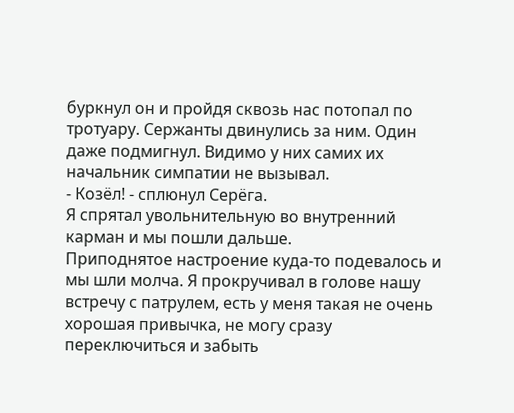буркнул он и пройдя сквозь нас потопал по тротуару. Сержанты двинулись за ним. Один даже подмигнул. Видимо у них самих их начальник симпатии не вызывал.
- Козёл! - сплюнул Серёга.
Я спрятал увольнительную во внутренний карман и мы пошли дальше.
Приподнятое настроение куда-то подевалось и мы шли молча. Я прокручивал в голове нашу встречу с патрулем, есть у меня такая не очень хорошая привычка, не могу сразу переключиться и забыть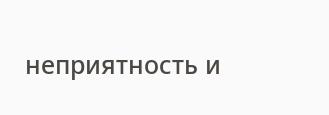неприятность и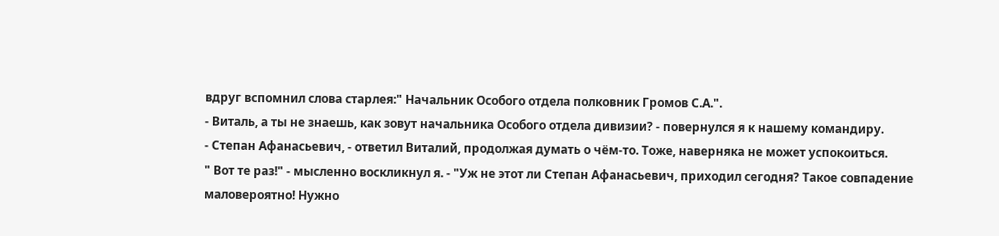вдруг вспомнил слова старлея:" Начальник Особого отдела полковник Громов С.А.".
- Виталь, а ты не знаешь, как зовут начальника Особого отдела дивизии? - повернулся я к нашему командиру.
- Степан Афанасьевич, - ответил Виталий, продолжая думать о чём-то. Тоже, наверняка не может успокоиться.
" Вот те раз!" - мысленно воскликнул я. - "Уж не этот ли Степан Афанасьевич, приходил сегодня? Такое совпадение маловероятно! Нужно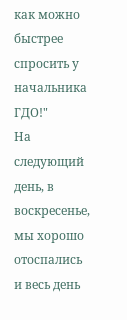как можно быстрее спросить у начальника ГДО!"
На следующий день, в воскресенье, мы хорошо отоспались и весь день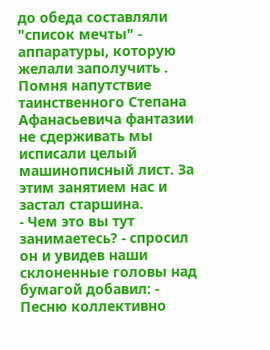до обеда составляли "список мечты" - аппаратуры, которую желали заполучить . Помня напутствие таинственного Степана Афанасьевича фантазии не сдерживать мы исписали целый машинописный лист. За этим занятием нас и застал старшина.
- Чем это вы тут занимаетесь? - спросил он и увидев наши склоненные головы над бумагой добавил: - Песню коллективно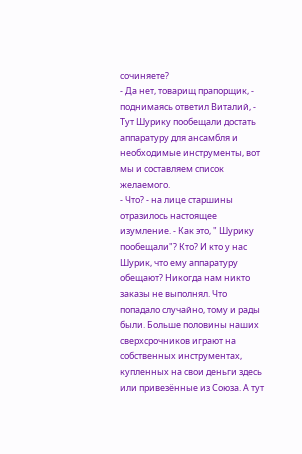сочиняете?
- Да нет, товарищ прапорщик, - поднимаясь ответил Виталий, - Тут Шурику пообещали достать аппаратуру для ансамбля и необходимые инструменты, вот мы и составляем список желаемого.
- Что? - на лице старшины отразилось настоящее изумление. - Как это, " Шурику пообещали"? Кто? И кто у нас Шурик, что ему аппаратуру обещают? Никогда нам никто заказы не выполнял. Что попадало случайно, тому и рады были. Больше половины наших сверхсрочников играют на собственных инструментах, купленных на свои деньги здесь или привезённые из Союза. А тут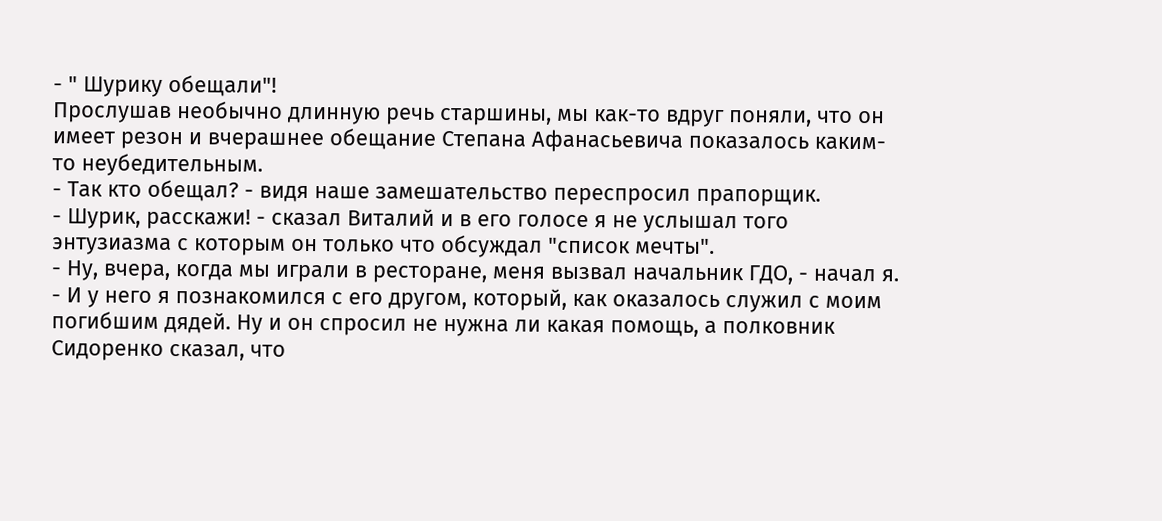- " Шурику обещали"!
Прослушав необычно длинную речь старшины, мы как-то вдруг поняли, что он имеет резон и вчерашнее обещание Степана Афанасьевича показалось каким-то неубедительным.
- Так кто обещал? - видя наше замешательство переспросил прапорщик.
- Шурик, расскажи! - сказал Виталий и в его голосе я не услышал того энтузиазма с которым он только что обсуждал "список мечты".
- Ну, вчера, когда мы играли в ресторане, меня вызвал начальник ГДО, - начал я. - И у него я познакомился с его другом, который, как оказалось служил с моим погибшим дядей. Ну и он спросил не нужна ли какая помощь, а полковник Сидоренко сказал, что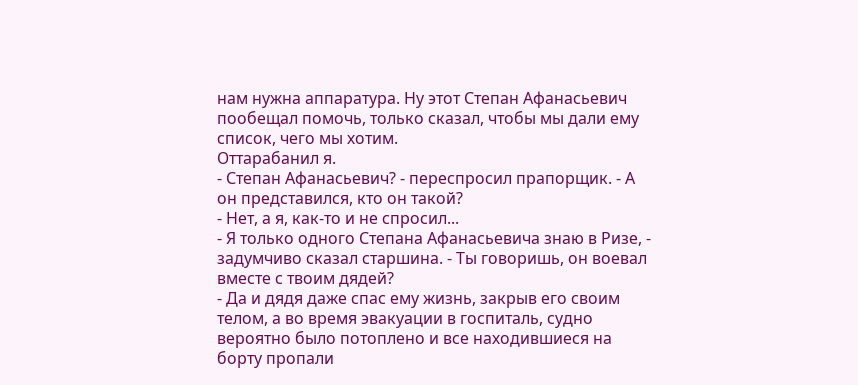нам нужна аппаратура. Ну этот Степан Афанасьевич пообещал помочь, только сказал, чтобы мы дали ему список, чего мы хотим.
Оттарабанил я.
- Степан Афанасьевич? - переспросил прапорщик. - А он представился, кто он такой?
- Нет, а я, как-то и не спросил...
- Я только одного Степана Афанасьевича знаю в Ризе, - задумчиво сказал старшина. - Ты говоришь, он воевал вместе с твоим дядей?
- Да и дядя даже спас ему жизнь, закрыв его своим телом, а во время эвакуации в госпиталь, судно вероятно было потоплено и все находившиеся на борту пропали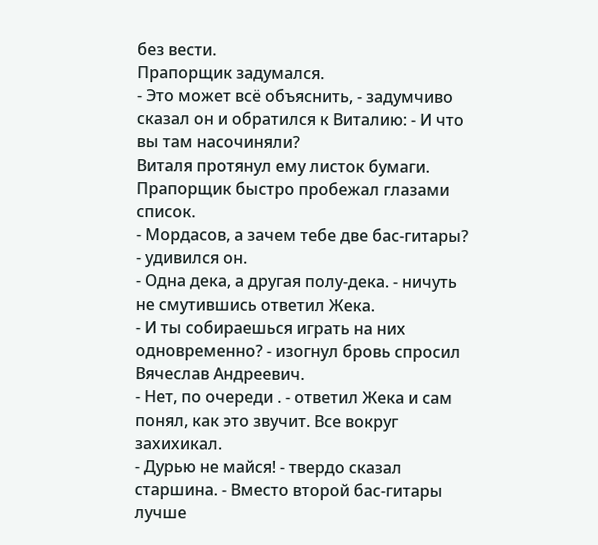без вести.
Прапорщик задумался.
- Это может всё объяснить, - задумчиво сказал он и обратился к Виталию: - И что вы там насочиняли?
Виталя протянул ему листок бумаги. Прапорщик быстро пробежал глазами список.
- Мордасов, а зачем тебе две бас-гитары? - удивился он.
- Одна дека, а другая полу-дека. - ничуть не смутившись ответил Жека.
- И ты собираешься играть на них одновременно? - изогнул бровь спросил Вячеслав Андреевич.
- Нет, по очереди . - ответил Жека и сам понял, как это звучит. Все вокруг захихикал.
- Дурью не майся! - твердо сказал старшина. - Вместо второй бас-гитары лучше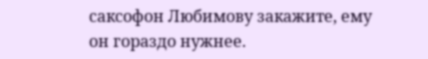саксофон Любимову закажите, ему он гораздо нужнее.